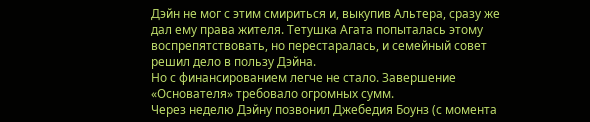Дэйн не мог с этим смириться и, выкупив Альтера, сразу же дал ему права жителя. Тетушка Агата попыталась этому воспрепятствовать, но перестаралась, и семейный совет решил дело в пользу Дэйна.
Но с финансированием легче не стало. Завершение «Основателя» требовало огромных сумм.
Через неделю Дэйну позвонил Джебедия Боунз (с момента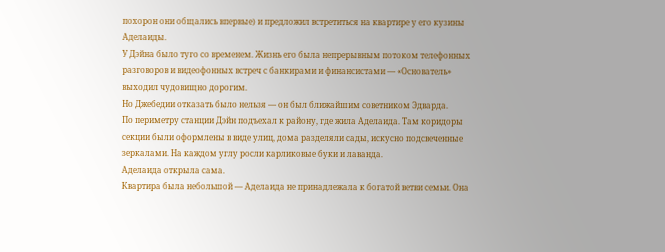похорон они общались впервые) и предложил встретиться на квартире у его кузины Аделаиды.
У Дэйна было туго со временем. Жизнь его была непрерывным потоком телефонных разговоров и видеофонных встреч с банкирами и финансистами — «Основатель» выходил чудовищно дорогим.
Но Джебедии отказать было нельзя — он был ближайшим советником Эдварда.
По периметру станции Дэйн подъехал к району, где жила Аделаида. Там коридоры секции были оформлены в виде улиц, дома разделяли сады, искусно подсвеченные зеркалами. На каждом углу росли карликовые буки и лаванда.
Аделаида открыла сама.
Квартира была небольшой — Аделаида не принадлежала к богатой ветви семьи. Она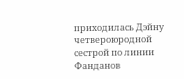приходилась Дэйну четвероюродной сестрой по линии Фанданов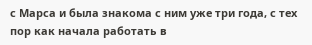с Марса и была знакома с ним уже три года, с тех пор как начала работать в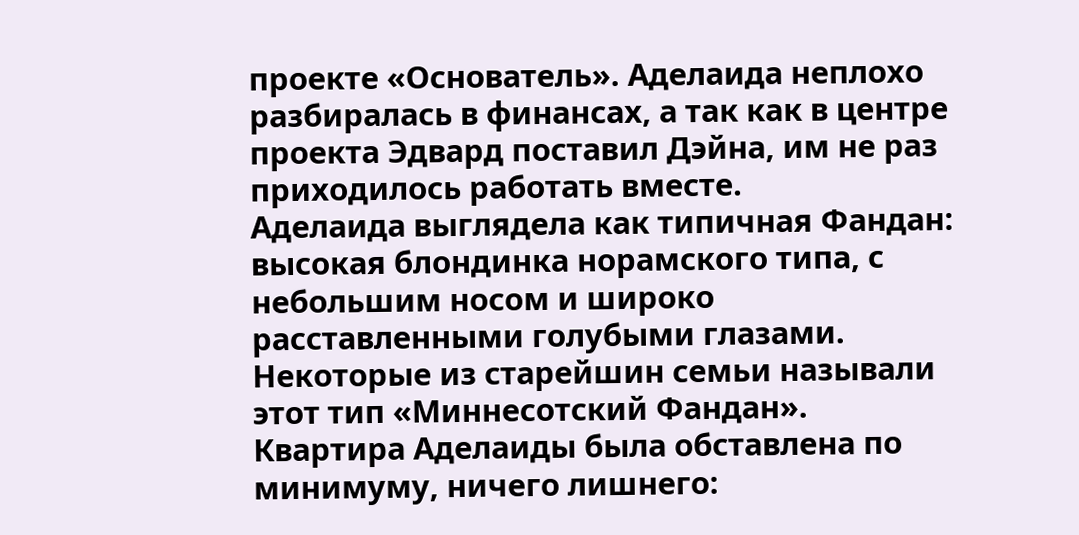проекте «Основатель». Аделаида неплохо разбиралась в финансах, а так как в центре проекта Эдвард поставил Дэйна, им не раз приходилось работать вместе.
Аделаида выглядела как типичная Фандан: высокая блондинка норамского типа, с небольшим носом и широко расставленными голубыми глазами. Некоторые из старейшин семьи называли этот тип «Миннесотский Фандан».
Квартира Аделаиды была обставлена по минимуму, ничего лишнего: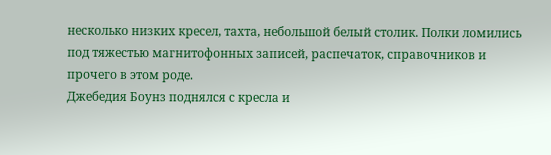несколько низких кресел, тахта, небольшой белый столик. Полки ломились под тяжестью магнитофонных записей, распечаток, справочников и прочего в этом роде.
Джебедия Боунз поднялся с кресла и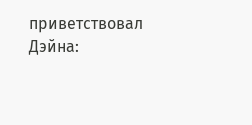приветствовал Дэйна: